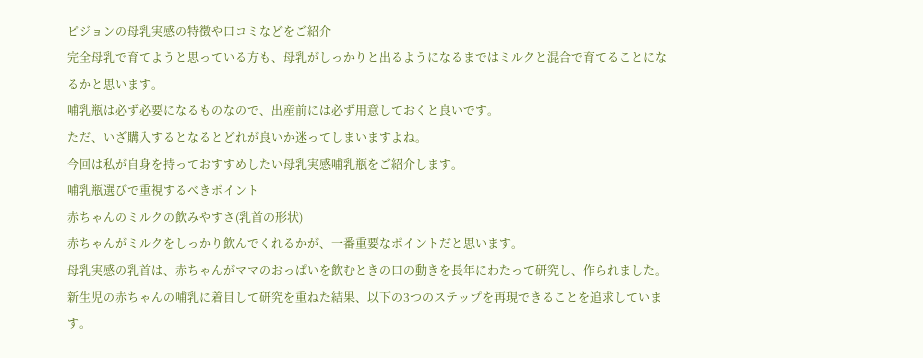ピジョンの母乳実感の特徴や口コミなどをご紹介
完全母乳で育てようと思っている方も、母乳がしっかりと出るようになるまではミルクと混合で育てることになるかと思います。
哺乳瓶は必ず必要になるものなので、出産前には必ず用意しておくと良いです。
ただ、いざ購入するとなるとどれが良いか迷ってしまいますよね。
今回は私が自身を持っておすすめしたい母乳実感哺乳瓶をご紹介します。
哺乳瓶選びで重視するべきポイント
赤ちゃんのミルクの飲みやすさ(乳首の形状)
赤ちゃんがミルクをしっかり飲んでくれるかが、一番重要なポイントだと思います。
母乳実感の乳首は、赤ちゃんがママのおっぱいを飲むときの口の動きを長年にわたって研究し、作られました。
新生児の赤ちゃんの哺乳に着目して研究を重ねた結果、以下の3つのステップを再現できることを追求しています。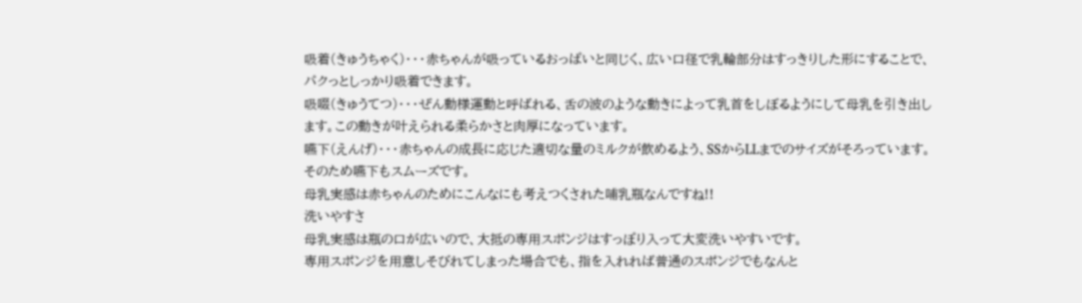吸着(きゅうちゃく)・・・赤ちゃんが吸っているおっぱいと同じく、広い口径で乳輪部分はすっきりした形にすることで、パクっとしっかり吸着できます。
吸啜(きゅうてつ)・・・ぜん動様運動と呼ばれる、舌の波のような動きによって乳首をしぼるようにして母乳を引き出します。この動きが叶えられる柔らかさと肉厚になっています。
嚥下(えんげ)・・・赤ちゃんの成長に応じた適切な量のミルクが飲めるよう、SSからLLまでのサイズがそろっています。そのため嚥下もスムーズです。
母乳実感は赤ちゃんのためにこんなにも考えつくされた哺乳瓶なんですね!!
洗いやすさ
母乳実感は瓶の口が広いので、大抵の専用スポンジはすっぽり入って大変洗いやすいです。
専用スポンジを用意しそびれてしまった場合でも、指を入れれば普通のスポンジでもなんと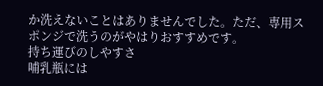か洗えないことはありませんでした。ただ、専用スポンジで洗うのがやはりおすすめです。
持ち運びのしやすさ
哺乳瓶には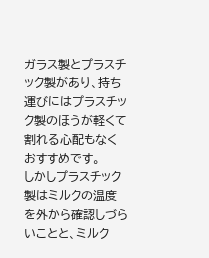ガラス製とプラスチック製があり、持ち運びにはプラスチック製のほうが軽くて割れる心配もなくおすすめです。
しかしプラスチック製はミルクの温度を外から確認しづらいことと、ミルク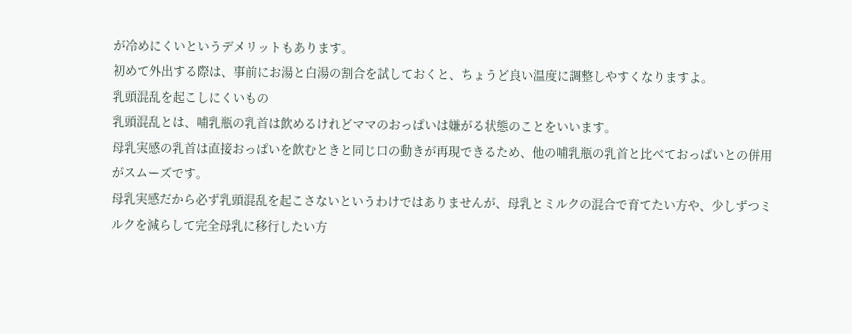が冷めにくいというデメリットもあります。
初めて外出する際は、事前にお湯と白湯の割合を試しておくと、ちょうど良い温度に調整しやすくなりますよ。
乳頭混乱を起こしにくいもの
乳頭混乱とは、哺乳瓶の乳首は飲めるけれどママのおっぱいは嫌がる状態のことをいいます。
母乳実感の乳首は直接おっぱいを飲むときと同じ口の動きが再現できるため、他の哺乳瓶の乳首と比べておっぱいとの併用がスムーズです。
母乳実感だから必ず乳頭混乱を起こさないというわけではありませんが、母乳とミルクの混合で育てたい方や、少しずつミルクを減らして完全母乳に移行したい方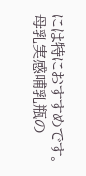には特におすすめです。
母乳実感哺乳瓶の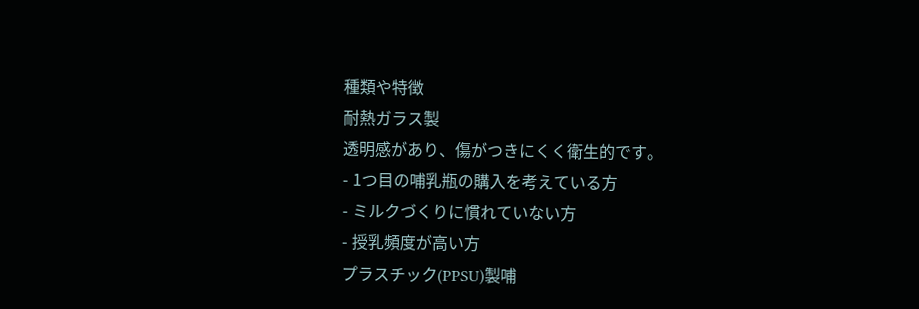種類や特徴
耐熱ガラス製
透明感があり、傷がつきにくく衛生的です。
- 1つ目の哺乳瓶の購入を考えている方
- ミルクづくりに慣れていない方
- 授乳頻度が高い方
プラスチック(PPSU)製哺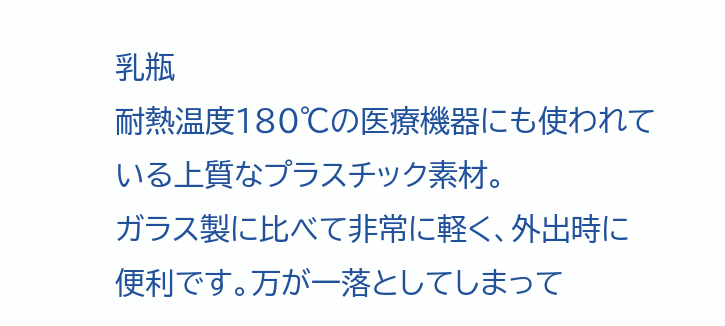乳瓶
耐熱温度180℃の医療機器にも使われている上質なプラスチック素材。
ガラス製に比べて非常に軽く、外出時に便利です。万が一落としてしまって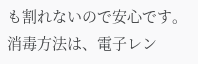も割れないので安心です。
消毒方法は、電子レン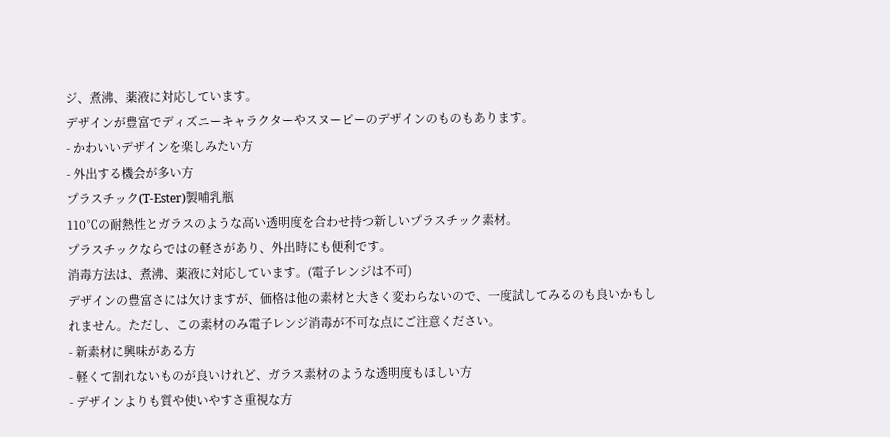ジ、煮沸、薬液に対応しています。
デザインが豊富でディズニーキャラクターやスヌーピーのデザインのものもあります。
- かわいいデザインを楽しみたい方
- 外出する機会が多い方
プラスチック(T-Ester)製哺乳瓶
110℃の耐熱性とガラスのような高い透明度を合わせ持つ新しいプラスチック素材。
プラスチックならではの軽さがあり、外出時にも便利です。
消毒方法は、煮沸、薬液に対応しています。(電子レンジは不可)
デザインの豊富さには欠けますが、価格は他の素材と大きく変わらないので、一度試してみるのも良いかもしれません。ただし、この素材のみ電子レンジ消毒が不可な点にご注意ください。
- 新素材に興味がある方
- 軽くて割れないものが良いけれど、ガラス素材のような透明度もほしい方
- デザインよりも質や使いやすさ重視な方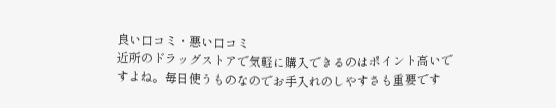良い口コミ・悪い口コミ
近所のドラッグストアで気軽に購入できるのはポイント高いですよね。毎日使うものなのでお手入れのしやすさも重要です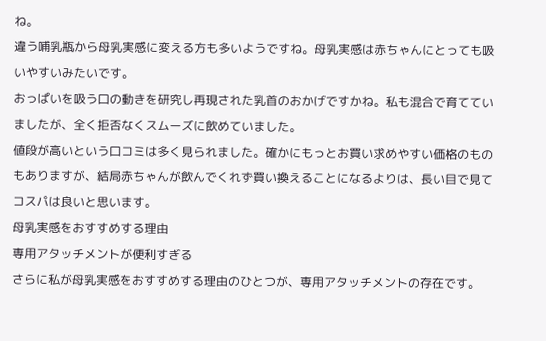ね。
違う哺乳瓶から母乳実感に変える方も多いようですね。母乳実感は赤ちゃんにとっても吸いやすいみたいです。
おっぱいを吸う口の動きを研究し再現された乳首のおかげですかね。私も混合で育てていましたが、全く拒否なくスムーズに飲めていました。
値段が高いという口コミは多く見られました。確かにもっとお買い求めやすい価格のものもありますが、結局赤ちゃんが飲んでくれず買い換えることになるよりは、長い目で見てコスパは良いと思います。
母乳実感をおすすめする理由
専用アタッチメントが便利すぎる
さらに私が母乳実感をおすすめする理由のひとつが、専用アタッチメントの存在です。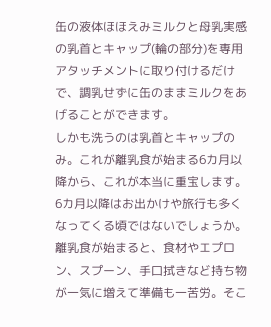缶の液体ほほえみミルクと母乳実感の乳首とキャップ(輪の部分)を専用アタッチメントに取り付けるだけで、調乳せずに缶のままミルクをあげることができます。
しかも洗うのは乳首とキャップのみ。これが離乳食が始まる6カ月以降から、これが本当に重宝します。
6カ月以降はお出かけや旅行も多くなってくる頃ではないでしょうか。離乳食が始まると、食材やエプロン、スプーン、手口拭きなど持ち物が一気に増えて準備も一苦労。そこ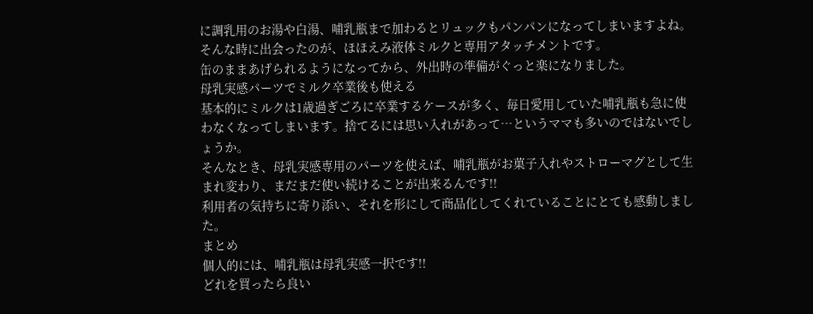に調乳用のお湯や白湯、哺乳瓶まで加わるとリュックもパンパンになってしまいますよね。
そんな時に出会ったのが、ほほえみ液体ミルクと専用アタッチメントです。
缶のままあげられるようになってから、外出時の準備がぐっと楽になりました。
母乳実感パーツでミルク卒業後も使える
基本的にミルクは1歳過ぎごろに卒業するケースが多く、毎日愛用していた哺乳瓶も急に使わなくなってしまいます。捨てるには思い入れがあって…というママも多いのではないでしょうか。
そんなとき、母乳実感専用のパーツを使えば、哺乳瓶がお菓子入れやストローマグとして生まれ変わり、まだまだ使い続けることが出来るんです!!
利用者の気持ちに寄り添い、それを形にして商品化してくれていることにとても感動しました。
まとめ
個人的には、哺乳瓶は母乳実感一択です!!
どれを買ったら良い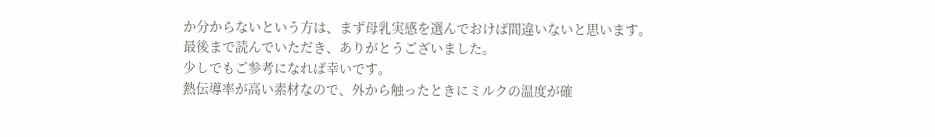か分からないという方は、まず母乳実感を選んでおけば間違いないと思います。
最後まで読んでいただき、ありがとうございました。
少しでもご参考になれば幸いです。
熱伝導率が高い素材なので、外から触ったときにミルクの温度が確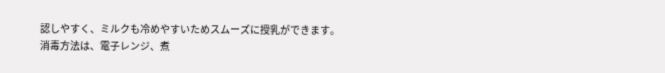認しやすく、ミルクも冷めやすいためスムーズに授乳ができます。
消毒方法は、電子レンジ、煮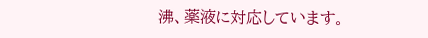沸、薬液に対応しています。